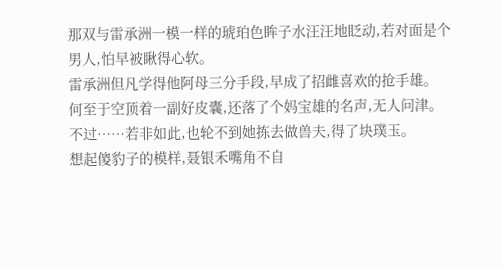那双与雷承洲一模一样的琥珀色眸子水汪汪地眨动,若对面是个男人,怕早被瞅得心软。
雷承洲但凡学得他阿母三分手段,早成了招雌喜欢的抢手雄。
何至于空顶着一副好皮囊,还落了个妈宝雄的名声,无人问津。
不过……若非如此,也轮不到她拣去做兽夫,得了块璞玉。
想起傻豹子的模样,聂银禾嘴角不自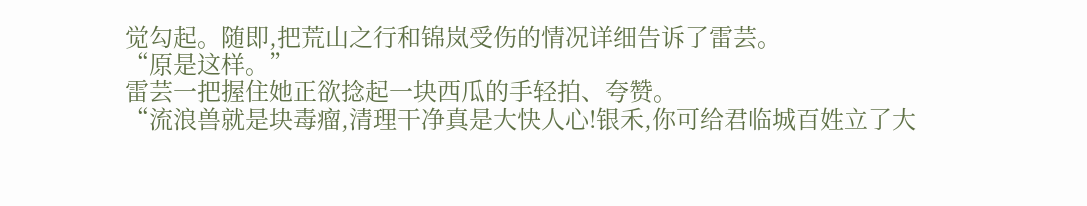觉勾起。随即,把荒山之行和锦岚受伤的情况详细告诉了雷芸。
“原是这样。”
雷芸一把握住她正欲捻起一块西瓜的手轻拍、夸赞。
“流浪兽就是块毒瘤,清理干净真是大快人心!银禾,你可给君临城百姓立了大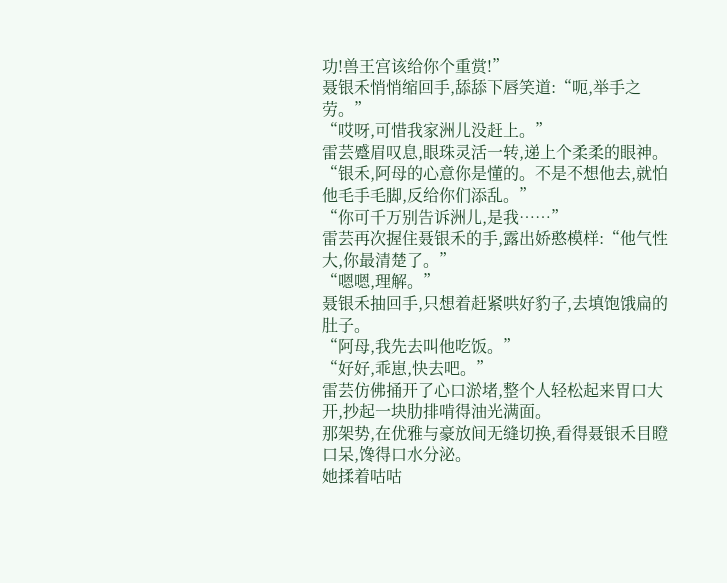功!兽王宫该给你个重赏!”
聂银禾悄悄缩回手,舔舔下唇笑道:“呃,举手之劳。”
“哎呀,可惜我家洲儿没赶上。”
雷芸蹙眉叹息,眼珠灵活一转,递上个柔柔的眼神。
“银禾,阿母的心意你是懂的。不是不想他去,就怕他毛手毛脚,反给你们添乱。”
“你可千万别告诉洲儿,是我……”
雷芸再次握住聂银禾的手,露出娇憨模样:“他气性大,你最清楚了。”
“嗯嗯,理解。”
聂银禾抽回手,只想着赶紧哄好豹子,去填饱饿扁的肚子。
“阿母,我先去叫他吃饭。”
“好好,乖崽,快去吧。”
雷芸仿佛捅开了心口淤堵,整个人轻松起来胃口大开,抄起一块肋排啃得油光满面。
那架势,在优雅与豪放间无缝切换,看得聂银禾目瞪口呆,馋得口水分泌。
她揉着咕咕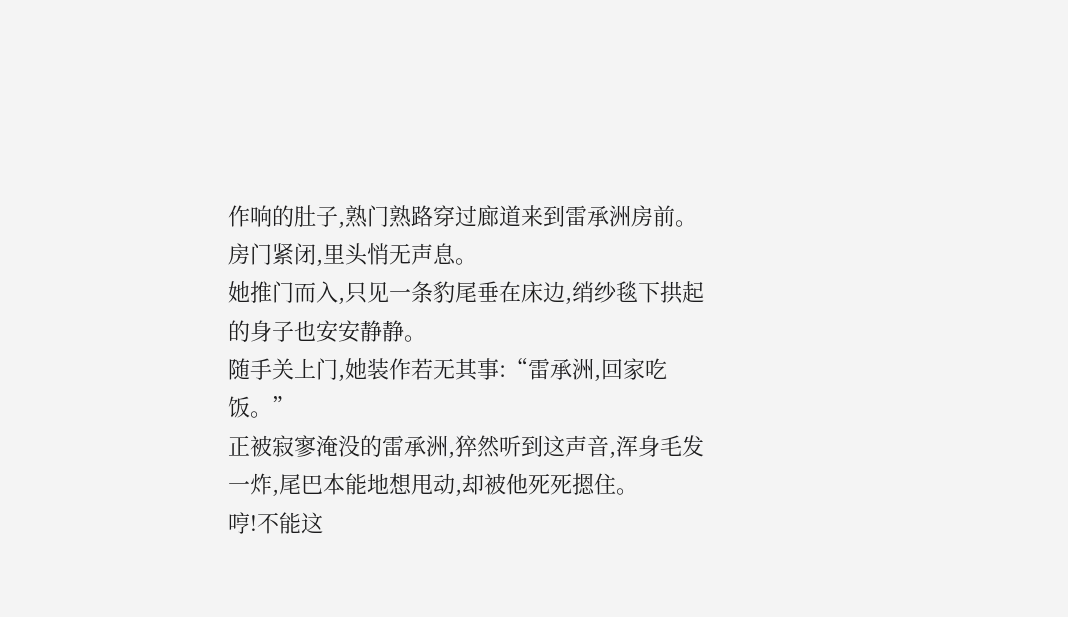作响的肚子,熟门熟路穿过廊道来到雷承洲房前。
房门紧闭,里头悄无声息。
她推门而入,只见一条豹尾垂在床边,绡纱毯下拱起的身子也安安静静。
随手关上门,她装作若无其事:“雷承洲,回家吃饭。”
正被寂寥淹没的雷承洲,猝然听到这声音,浑身毛发一炸,尾巴本能地想甩动,却被他死死摁住。
哼!不能这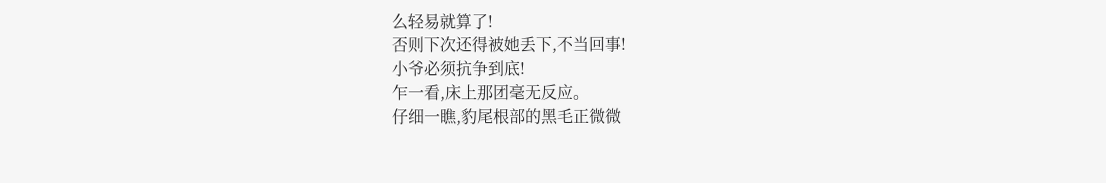么轻易就算了!
否则下次还得被她丢下,不当回事!
小爷必须抗争到底!
乍一看,床上那团毫无反应。
仔细一瞧,豹尾根部的黑毛正微微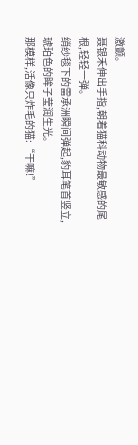激颤。
聂银禾伸出手指,朝着猫科动物最敏感的尾根,轻轻一弹。
绡纱毯下的雷承洲瞬间弹起,豹耳笔首竖立,琥珀色的眸子莹润生光。
那模样,活像只炸毛的猫:“干嘛!”